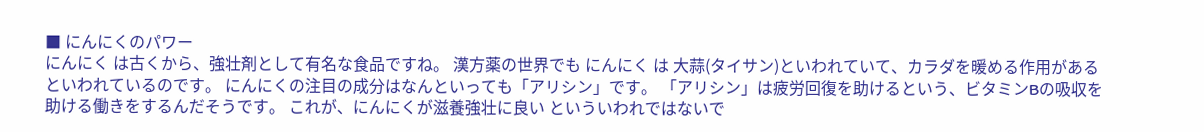■ にんにくのパワー
にんにく は古くから、強壮剤として有名な食品ですね。 漢方薬の世界でも にんにく は 大蒜(タイサン)といわれていて、カラダを暖める作用があるといわれているのです。 にんにくの注目の成分はなんといっても「アリシン」です。 「アリシン」は疲労回復を助けるという、ビタミンBの吸収を助ける働きをするんだそうです。 これが、にんにくが滋養強壮に良い といういわれではないで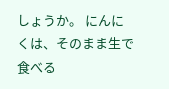しょうか。 にんにくは、そのまま生で食べる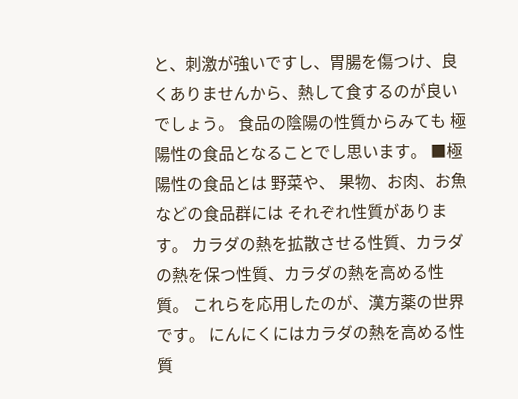と、刺激が強いですし、胃腸を傷つけ、良くありませんから、熱して食するのが良いでしょう。 食品の陰陽の性質からみても 極陽性の食品となることでし思います。 ■極陽性の食品とは 野菜や、 果物、お肉、お魚 などの食品群には それぞれ性質があります。 カラダの熱を拡散させる性質、カラダの熱を保つ性質、カラダの熱を高める性質。 これらを応用したのが、漢方薬の世界です。 にんにくにはカラダの熱を高める性質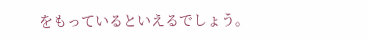をもっているといえるでしょう。